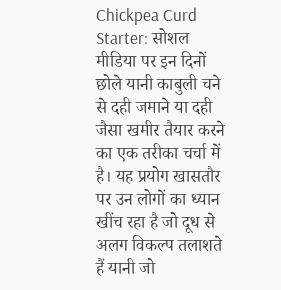Chickpea Curd Starter: सोशल मीडिया पर इन दिनों छोले यानी काबुली चने से दही जमाने या दही जैसा खमीर तैयार करने का एक तरीका चर्चा में है। यह प्रयोग खासतौर पर उन लोगों का ध्यान खींच रहा है जो दूध से अलग विकल्प तलाशते हैं यानी जो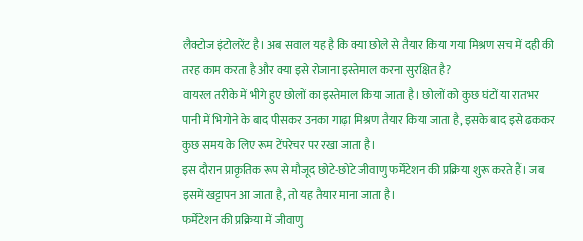लैक्टोज इंटोलरेंट है। अब सवाल यह है कि क्या छोले से तैयार किया गया मिश्रण सच में दही की तरह काम करता है और क्या इसे रोजाना इस्तेमाल करना सुरक्षित है?
वायरल तरीके में भीगे हुए छोलों का इस्तेमाल किया जाता है। छोलों को कुछ घंटों या रातभर पानी में भिगोने के बाद पीसकर उनका गाढ़ा मिश्रण तैयार किया जाता है, इसके बाद इसे ढककर कुछ समय के लिए रूम टेंपरेचर पर रखा जाता है।
इस दौरान प्राकृतिक रूप से मौजूद छोटे-छोटे जीवाणु फर्मेंटेशन की प्रक्रिया शुरू करते हैं। जब इसमें खट्टापन आ जाता है, तो यह तैयार माना जाता है।
फर्मेंटेशन की प्रक्रिया में जीवाणु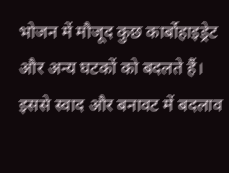भोजन में मौजूद कुछ कार्बोहाइड्रेट और अन्य घटकों को बदलते हैं। इससे स्वाद और बनावट में बदलाव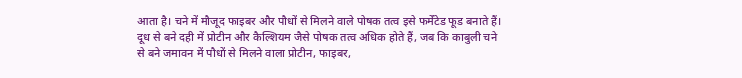आता है। चने में मौजूद फाइबर और पौधों से मिलने वाले पोषक तत्व इसे फर्मेंटेड फूड बनाते हैं।
दूध से बने दही में प्रोटीन और कैल्शियम जैसे पोषक तत्व अधिक होते हैं, जब कि काबुली चने से बने जमावन में पौधों से मिलने वाला प्रोटीन, फाइबर,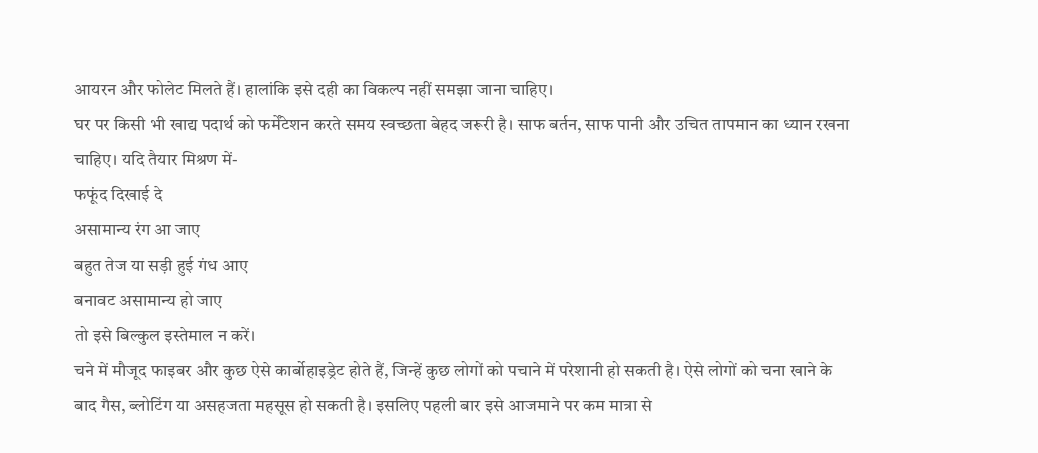आयरन और फोलेट मिलते हैं। हालांकि इसे दही का विकल्प नहीं समझा जाना चाहिए।
घर पर किसी भी खाद्य पदार्थ को फर्मेंटेशन करते समय स्वच्छता बेहद जरूरी है। साफ बर्तन, साफ पानी और उचित तापमान का ध्यान रखना चाहिए। यदि तैयार मिश्रण में-
फफूंद दिखाई दे
असामान्य रंग आ जाए
बहुत तेज या सड़ी हुई गंध आए
बनावट असामान्य हो जाए
तो इसे बिल्कुल इस्तेमाल न करें।
चने में मौजूद फाइबर और कुछ ऐसे कार्बोहाइड्रेट होते हैं, जिन्हें कुछ लोगों को पचाने में परेशानी हो सकती है। ऐसे लोगों को चना खाने के बाद गैस, ब्लोटिंग या असहजता महसूस हो सकती है। इसलिए पहली बार इसे आजमाने पर कम मात्रा से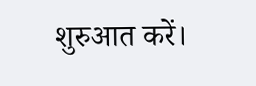शुरुआत करें।